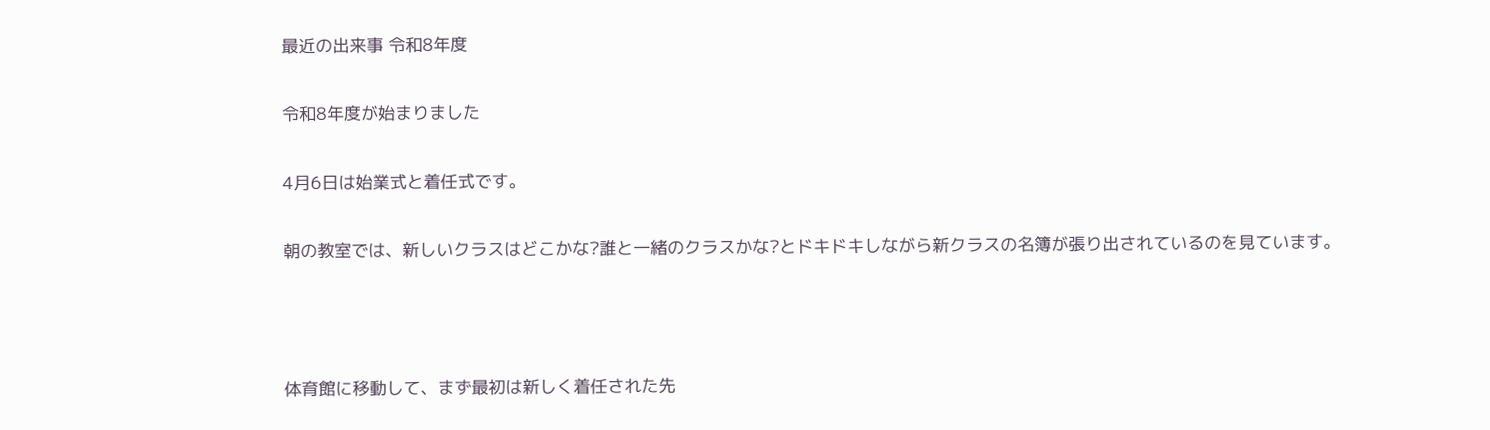最近の出来事 令和8年度

令和8年度が始まりました

4月6日は始業式と着任式です。

朝の教室では、新しいクラスはどこかな?誰と一緒のクラスかな?とドキドキしながら新クラスの名簿が張り出されているのを見ています。



体育館に移動して、まず最初は新しく着任された先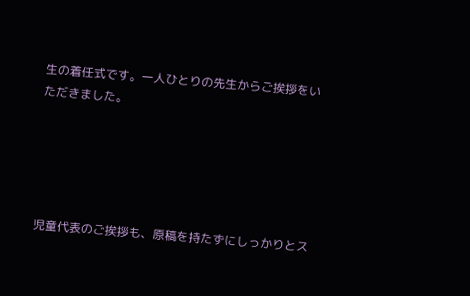生の着任式です。一人ひとりの先生からご挨拶をいただきました。





児童代表のご挨拶も、原稿を持たずにしっかりとス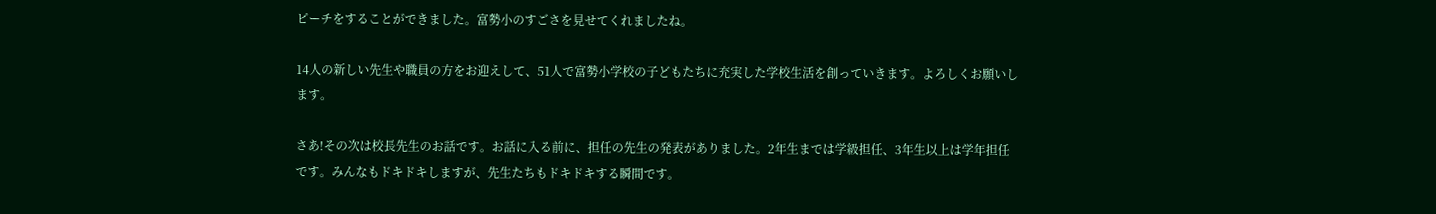ピーチをすることができました。富勢小のすごさを見せてくれましたね。

14人の新しい先生や職員の方をお迎えして、51人で富勢小学校の子どもたちに充実した学校生活を創っていきます。よろしくお願いします。

さあ!その次は校長先生のお話です。お話に入る前に、担任の先生の発表がありました。2年生までは学級担任、3年生以上は学年担任です。みんなもドキドキしますが、先生たちもドキドキする瞬間です。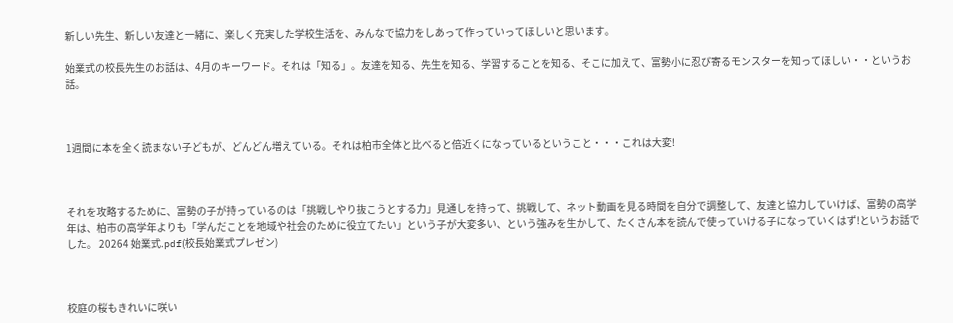新しい先生、新しい友達と一緒に、楽しく充実した学校生活を、みんなで協力をしあって作っていってほしいと思います。

始業式の校長先生のお話は、4月のキーワード。それは「知る」。友達を知る、先生を知る、学習することを知る、そこに加えて、富勢小に忍び寄るモンスターを知ってほしい・・というお話。



1週間に本を全く読まない子どもが、どんどん増えている。それは柏市全体と比べると倍近くになっているということ・・・これは大変!



それを攻略するために、富勢の子が持っているのは「挑戦しやり抜こうとする力」見通しを持って、挑戦して、ネット動画を見る時間を自分で調整して、友達と協力していけば、富勢の高学年は、柏市の高学年よりも「学んだことを地域や社会のために役立てたい」という子が大変多い、という強みを生かして、たくさん本を読んで使っていける子になっていくはず!というお話でした。 20264 始業式.pdf(校長始業式プレゼン)



校庭の桜もきれいに咲い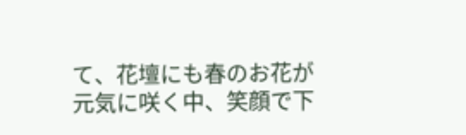て、花壇にも春のお花が元気に咲く中、笑顔で下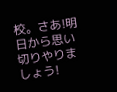校。さあ!明日から思い切りやりましょう!